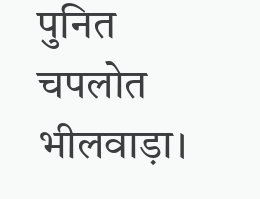पुनित चपलोत
भीलवाड़ा।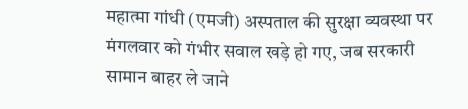महात्मा गांधी (एमजी) अस्पताल की सुरक्षा व्यवस्था पर मंगलवार को गंभीर सवाल खड़े हो गए, जब सरकारी सामान बाहर ले जाने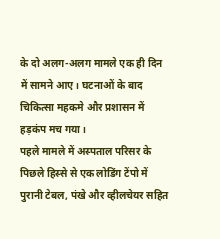के दो अलग-अलग मामले एक ही दिन में सामने आए। घटनाओं के बाद चिकित्सा महकमे और प्रशासन में हड़कंप मच गया।
पहले मामले में अस्पताल परिसर के पिछले हिस्से से एक लोडिंग टेंपो में पुरानी टेबल, पंखे और व्हीलचेयर सहित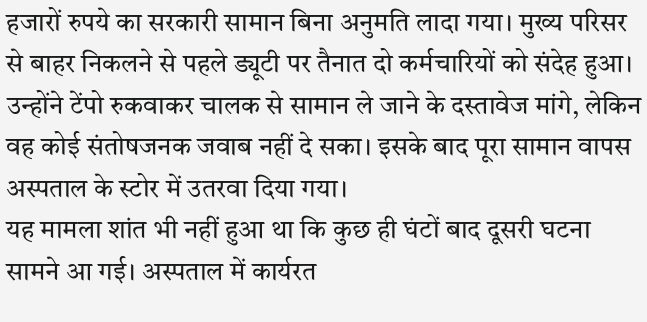हजारों रुपये का सरकारी सामान बिना अनुमति लादा गया। मुख्य परिसर से बाहर निकलने से पहले ड्यूटी पर तैनात दो कर्मचारियों को संदेह हुआ। उन्होंने टेंपो रुकवाकर चालक से सामान ले जाने के दस्तावेज मांगे, लेकिन वह कोई संतोषजनक जवाब नहीं दे सका। इसके बाद पूरा सामान वापस अस्पताल के स्टोर में उतरवा दिया गया।
यह मामला शांत भी नहीं हुआ था कि कुछ ही घंटों बाद दूसरी घटना सामने आ गई। अस्पताल में कार्यरत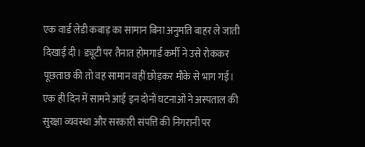एक वार्ड लेडी कबाड़ का सामान बिना अनुमति बाहर ले जाती दिखाई दी। ड्यूटी पर तैनात होमगार्ड कर्मी ने उसे रोककर पूछताछ की तो वह सामान वहीं छोड़कर मौके से भाग गई।
एक ही दिन में सामने आई इन दोनों घटनाओं ने अस्पताल की सुरक्षा व्यवस्था और सरकारी संपत्ति की निगरानी पर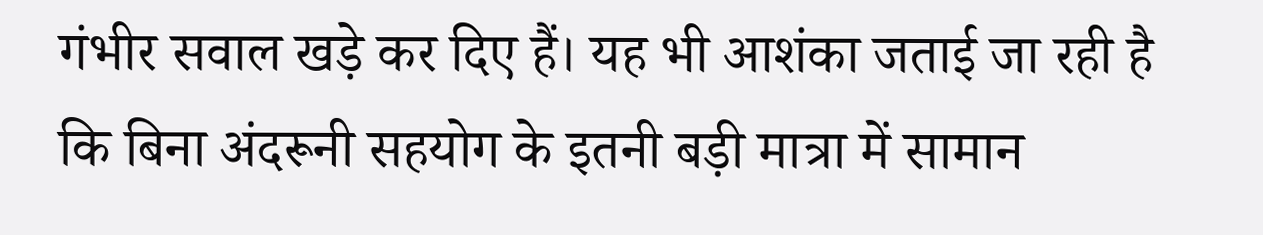गंभीर सवाल खड़े कर दिए हैं। यह भी आशंका जताई जा रही है कि बिना अंदरूनी सहयोग के इतनी बड़ी मात्रा में सामान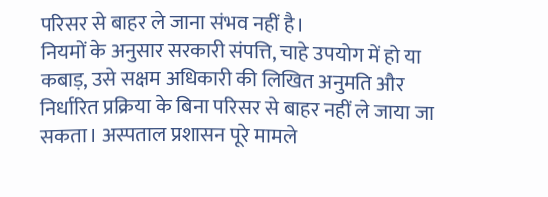परिसर से बाहर ले जाना संभव नहीं है।
नियमों के अनुसार सरकारी संपत्ति, चाहे उपयोग में हो या कबाड़, उसे सक्षम अधिकारी की लिखित अनुमति और निर्धारित प्रक्रिया के बिना परिसर से बाहर नहीं ले जाया जा सकता। अस्पताल प्रशासन पूरे मामले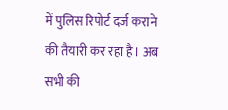में पुलिस रिपोर्ट दर्ज कराने की तैयारी कर रहा है। अब सभी की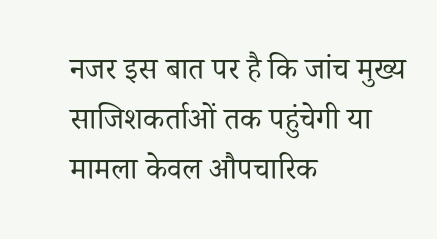नजर इस बात पर है कि जांच मुख्य साजिशकर्ताओं तक पहुंचेगी या मामला केवल औपचारिक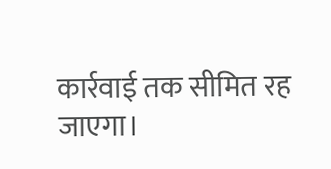कार्रवाई तक सीमित रह जाएगा।